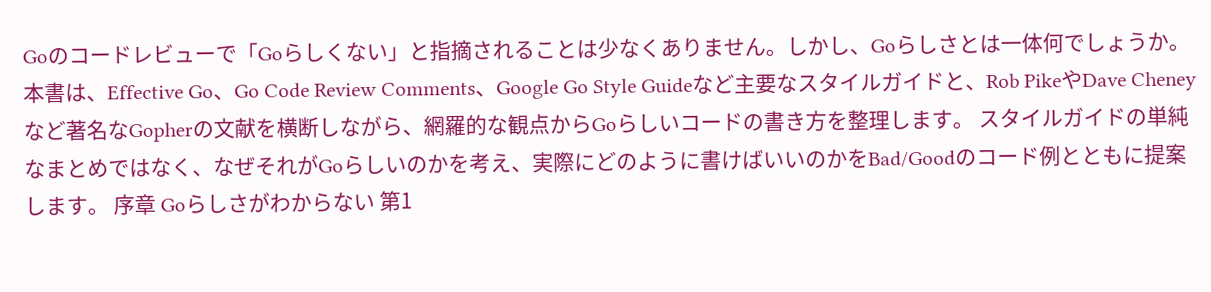Goのコードレビューで「Goらしくない」と指摘されることは少なくありません。しかし、Goらしさとは一体何でしょうか。 本書は、Effective Go、Go Code Review Comments、Google Go Style Guideなど主要なスタイルガイドと、Rob PikeやDave Cheneyなど著名なGopherの文献を横断しながら、網羅的な観点からGoらしいコードの書き方を整理します。 スタイルガイドの単純なまとめではなく、なぜそれがGoらしいのかを考え、実際にどのように書けばいいのかをBad/Goodのコード例とともに提案します。 序章 Goらしさがわからない 第1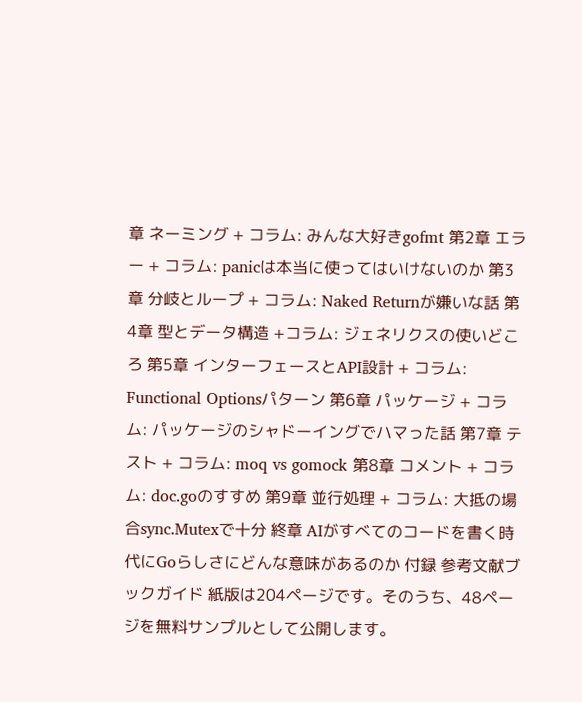章 ネーミング + コラム: みんな大好きgofmt 第2章 エラー + コラム: panicは本当に使ってはいけないのか 第3章 分岐とループ + コラム: Naked Returnが嫌いな話 第4章 型とデータ構造 +コラム: ジェネリクスの使いどころ 第5章 インターフェースとAPI設計 + コラム: Functional Optionsパターン 第6章 パッケージ + コラム: パッケージのシャドーイングでハマった話 第7章 テスト + コラム: moq vs gomock 第8章 コメント + コラム: doc.goのすすめ 第9章 並行処理 + コラム: 大抵の場合sync.Mutexで十分 終章 AIがすべてのコードを書く時代にGoらしさにどんな意味があるのか 付録 参考文献ブックガイド 紙版は204ページです。そのうち、48ページを無料サンプルとして公開します。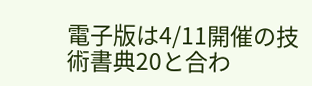電子版は4/11開催の技術書典20と合わ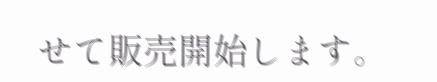せて販売開始します。